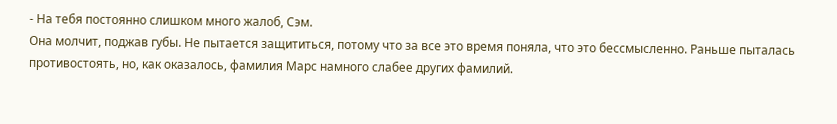- На тебя постоянно слишком много жалоб, Сэм.
Она молчит, поджав губы. Не пытается защититься, потому что за все это время поняла, что это бессмысленно. Раньше пыталась противостоять, но, как оказалось, фамилия Марс намного слабее других фамилий.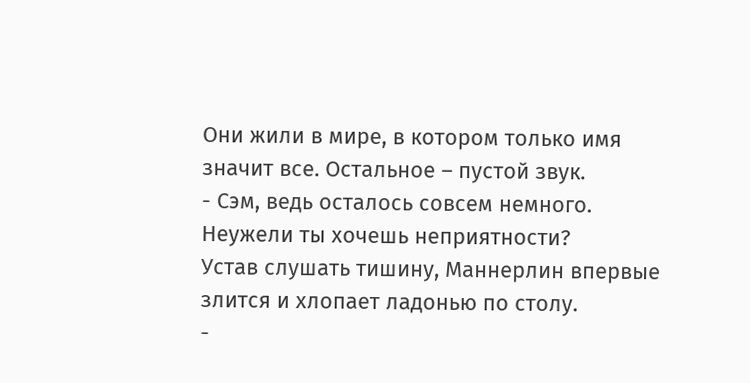Они жили в мире, в котором только имя значит все. Остальное – пустой звук.
- Сэм, ведь осталось совсем немного. Неужели ты хочешь неприятности?
Устав слушать тишину, Маннерлин впервые злится и хлопает ладонью по столу.
-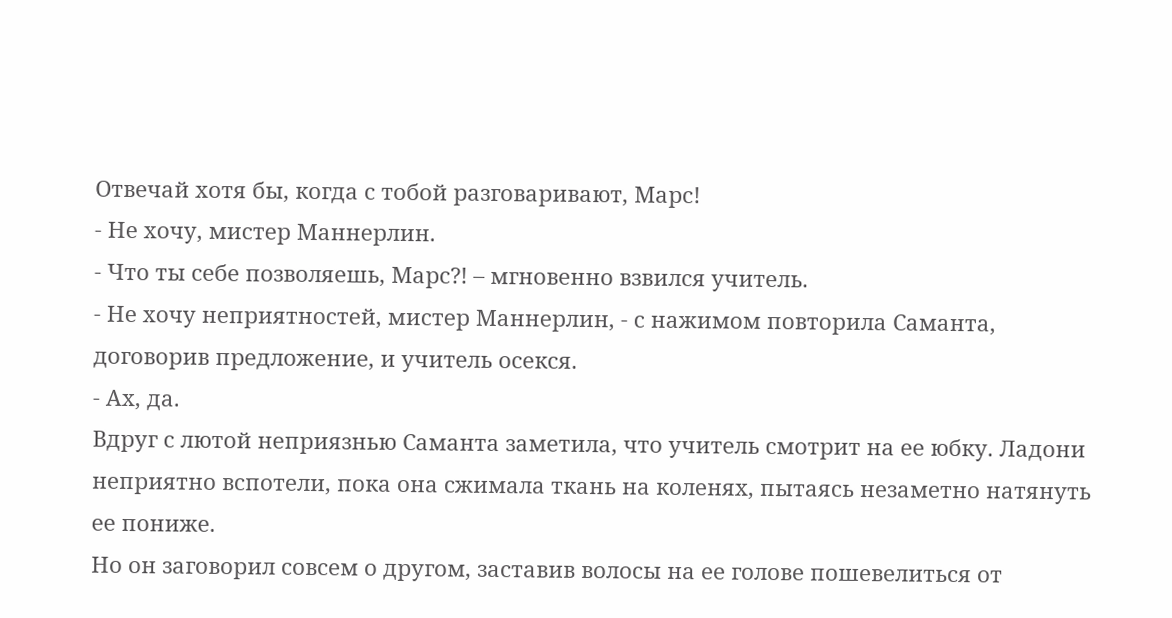Отвечай хотя бы, когда с тобой разговаривают, Марс!
- Не хочу, мистер Маннерлин.
- Что ты себе позволяешь, Марс?! – мгновенно взвился учитель.
- Не хочу неприятностей, мистер Маннерлин, - с нажимом повторила Саманта, договорив предложение, и учитель осекся.
- Ах, да.
Вдруг с лютой неприязнью Саманта заметила, что учитель смотрит на ее юбку. Ладони неприятно вспотели, пока она сжимала ткань на коленях, пытаясь незаметно натянуть ее пониже.
Но он заговорил совсем о другом, заставив волосы на ее голове пошевелиться от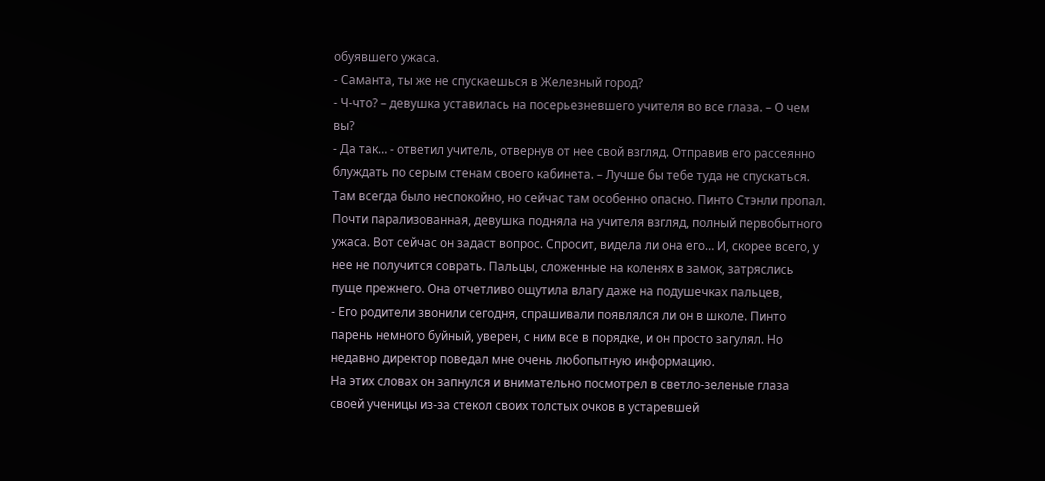обуявшего ужаса.
- Саманта, ты же не спускаешься в Железный город?
- Ч-что? – девушка уставилась на посерьезневшего учителя во все глаза. – О чем вы?
- Да так… - ответил учитель, отвернув от нее свой взгляд. Отправив его рассеянно блуждать по серым стенам своего кабинета. – Лучше бы тебе туда не спускаться. Там всегда было неспокойно, но сейчас там особенно опасно. Пинто Стэнли пропал.
Почти парализованная, девушка подняла на учителя взгляд, полный первобытного ужаса. Вот сейчас он задаст вопрос. Спросит, видела ли она его… И, скорее всего, у нее не получится соврать. Пальцы, сложенные на коленях в замок, затряслись пуще прежнего. Она отчетливо ощутила влагу даже на подушечках пальцев,
- Его родители звонили сегодня, спрашивали появлялся ли он в школе. Пинто парень немного буйный, уверен, с ним все в порядке, и он просто загулял. Но недавно директор поведал мне очень любопытную информацию.
На этих словах он запнулся и внимательно посмотрел в светло-зеленые глаза своей ученицы из-за стекол своих толстых очков в устаревшей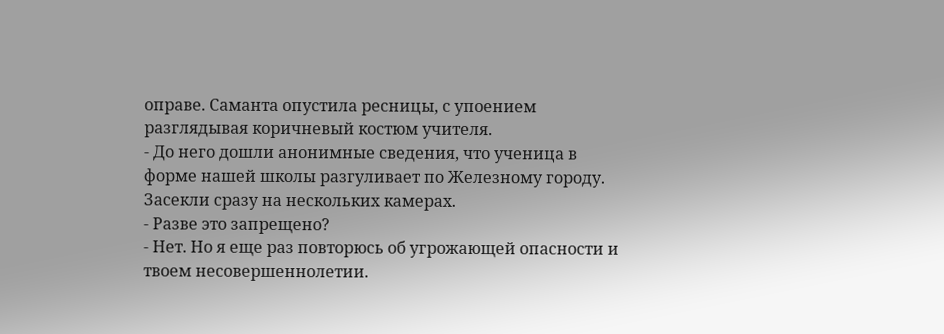оправе. Саманта опустила ресницы, с упоением разглядывая коричневый костюм учителя.
- До него дошли анонимные сведения, что ученица в форме нашей школы разгуливает по Железному городу. Засекли сразу на нескольких камерах.
- Разве это запрещено?
- Нет. Но я еще раз повторюсь об угрожающей опасности и твоем несовершеннолетии.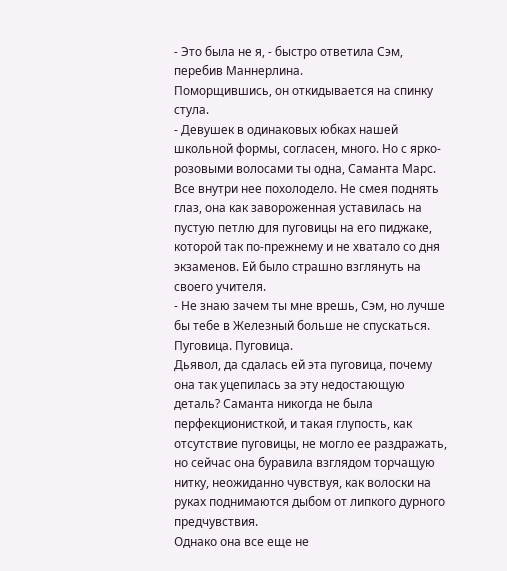- Это была не я, - быстро ответила Сэм, перебив Маннерлина.
Поморщившись, он откидывается на спинку стула.
- Девушек в одинаковых юбках нашей школьной формы, согласен, много. Но с ярко-розовыми волосами ты одна, Саманта Марс.
Все внутри нее похолодело. Не смея поднять глаз, она как завороженная уставилась на пустую петлю для пуговицы на его пиджаке, которой так по-прежнему и не хватало со дня экзаменов. Ей было страшно взглянуть на своего учителя.
- Не знаю зачем ты мне врешь, Сэм, но лучше бы тебе в Железный больше не спускаться.
Пуговица. Пуговица.
Дьявол, да сдалась ей эта пуговица, почему она так уцепилась за эту недостающую деталь? Саманта никогда не была перфекционисткой, и такая глупость, как отсутствие пуговицы, не могло ее раздражать, но сейчас она буравила взглядом торчащую нитку, неожиданно чувствуя, как волоски на руках поднимаются дыбом от липкого дурного предчувствия.
Однако она все еще не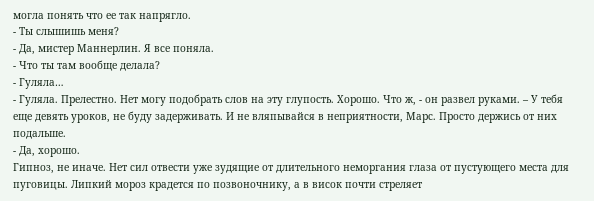могла понять что ее так напрягло.
- Ты слышишь меня?
- Да, мистер Маннерлин. Я все поняла.
- Что ты там вообще делала?
- Гуляла…
- Гуляла. Прелестно. Нет могу подобрать слов на эту глупость. Хорошо. Что ж, - он развел руками. – У тебя еще девять уроков, не буду задерживать. И не вляпывайся в неприятности, Марс. Просто держись от них подальше.
- Да, хорошо.
Гипноз, не иначе. Нет сил отвести уже зудящие от длительного неморгания глаза от пустующего места для пуговицы. Липкий мороз крадется по позвоночнику, а в висок почти стреляет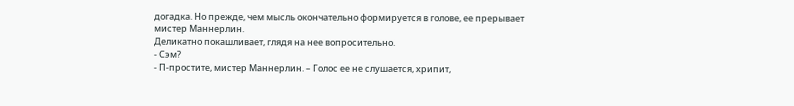догадка. Но прежде, чем мысль окончательно формируется в голове, ее прерывает мистер Маннерлин.
Деликатно покашливает, глядя на нее вопросительно.
- Сэм?
- П-простите, мистер Маннерлин. – Голос ее не слушается, хрипит,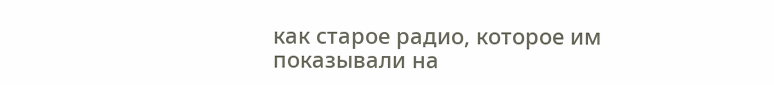как старое радио, которое им показывали на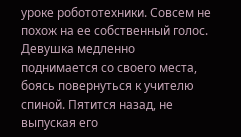уроке робототехники. Совсем не похож на ее собственный голос. Девушка медленно поднимается со своего места, боясь повернуться к учителю спиной. Пятится назад, не выпуская его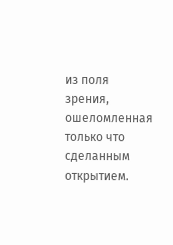из поля зрения, ошеломленная только что сделанным открытием.